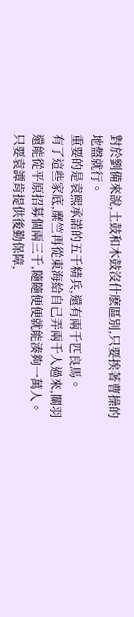對於劉備來說,土鼓和木鼓沒什麽區別,只要挨著曹操的地盤就行。
重要的是袁熙承諾的五千精兵,還有兩千匹良馬。
有了這些家底,糜竺再從東海給自己弄兩千人過來,關羽還能從平原招募個兩三千,隨隨便便就能湊夠一萬人。
只要袁譚肯提供後勤保障,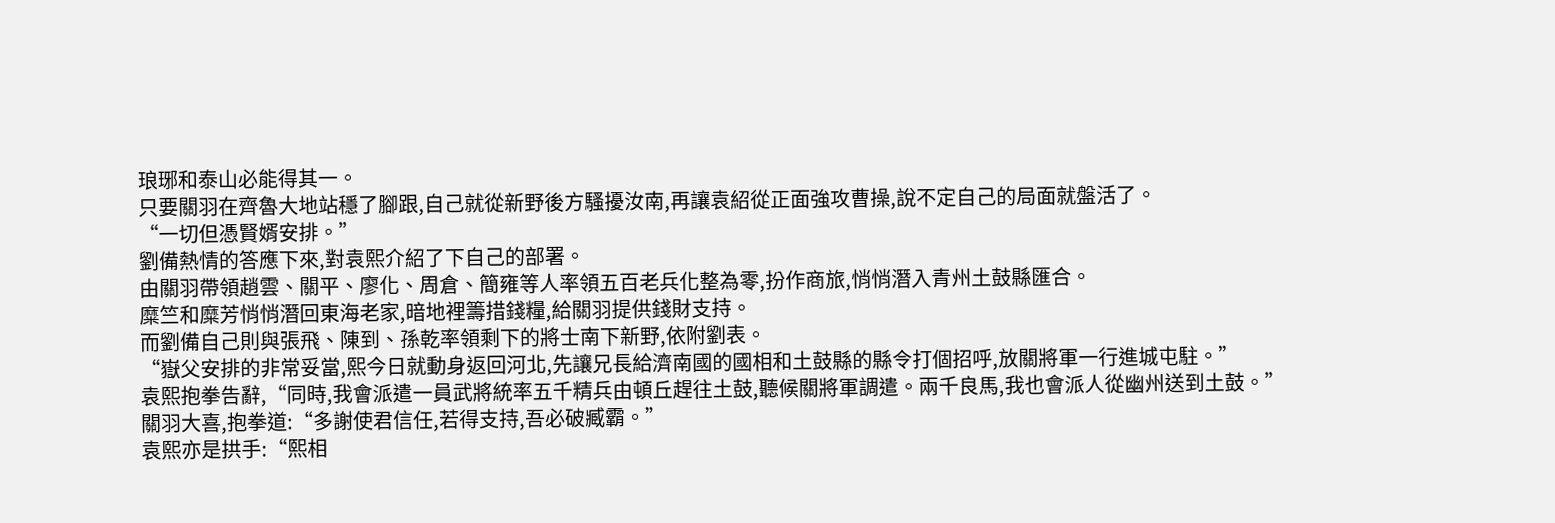琅琊和泰山必能得其一。
只要關羽在齊魯大地站穩了腳跟,自己就從新野後方騷擾汝南,再讓袁紹從正面強攻曹操,說不定自己的局面就盤活了。
“一切但憑賢婿安排。”
劉備熱情的答應下來,對袁熙介紹了下自己的部署。
由關羽帶領趙雲、關平、廖化、周倉、簡雍等人率領五百老兵化整為零,扮作商旅,悄悄潛入青州土鼓縣匯合。
糜竺和糜芳悄悄潛回東海老家,暗地裡籌措錢糧,給關羽提供錢財支持。
而劉備自己則與張飛、陳到、孫乾率領剩下的將士南下新野,依附劉表。
“嶽父安排的非常妥當,熙今日就動身返回河北,先讓兄長給濟南國的國相和土鼓縣的縣令打個招呼,放關將軍一行進城屯駐。”
袁熙抱拳告辭,“同時,我會派遣一員武將統率五千精兵由頓丘趕往土鼓,聽候關將軍調遣。兩千良馬,我也會派人從幽州送到土鼓。”
關羽大喜,抱拳道:“多謝使君信任,若得支持,吾必破臧霸。”
袁熙亦是拱手:“熙相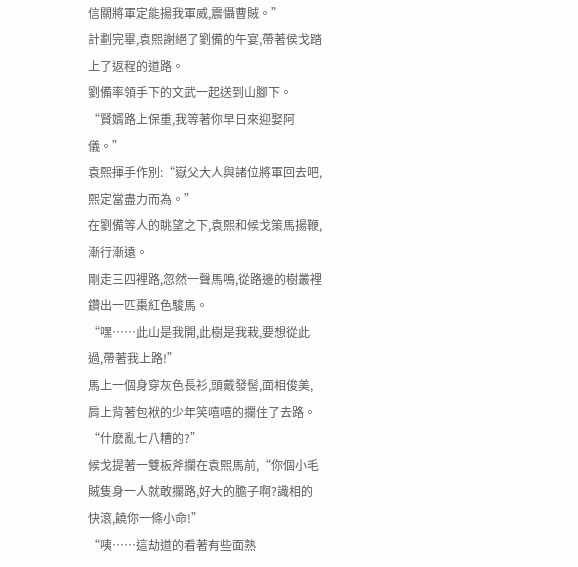信關將軍定能揚我軍威,震懾曹賊。”
計劃完畢,袁熙謝絕了劉備的午宴,帶著侯戈踏上了返程的道路。
劉備率領手下的文武一起送到山腳下。
“賢婿路上保重,我等著你早日來迎娶阿儀。”
袁熙揮手作別:“嶽父大人與諸位將軍回去吧,熙定當盡力而為。”
在劉備等人的眺望之下,袁熙和候戈策馬揚鞭,漸行漸遠。
剛走三四裡路,忽然一聲馬鳴,從路邊的樹叢裡鑽出一匹棗紅色駿馬。
“嘿……此山是我開,此樹是我栽,要想從此過,帶著我上路!”
馬上一個身穿灰色長衫,頭戴發髻,面相俊美,肩上背著包袱的少年笑嘻嘻的攔住了去路。
“什麽亂七八糟的?”
候戈提著一雙板斧攔在袁熙馬前,“你個小毛賊隻身一人就敢攔路,好大的膽子啊?識相的快滾,饒你一條小命!”
“咦……這劫道的看著有些面熟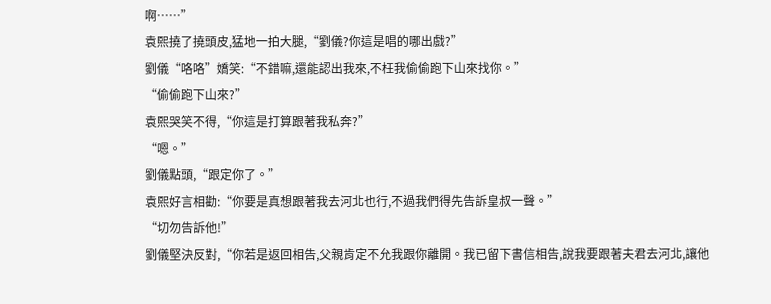啊……”
袁熙撓了撓頭皮,猛地一拍大腿,“劉儀?你這是唱的哪出戲?”
劉儀“咯咯”嬌笑:“不錯嘛,還能認出我來,不枉我偷偷跑下山來找你。”
“偷偷跑下山來?”
袁熙哭笑不得,“你這是打算跟著我私奔?”
“嗯。”
劉儀點頭,“跟定你了。”
袁熙好言相勸:“你要是真想跟著我去河北也行,不過我們得先告訴皇叔一聲。”
“切勿告訴他!”
劉儀堅決反對,“你若是返回相告,父親肯定不允我跟你離開。我已留下書信相告,說我要跟著夫君去河北,讓他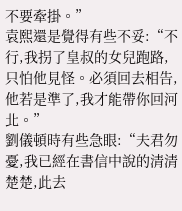不要牽掛。”
袁熙還是覺得有些不妥:“不行,我拐了皇叔的女兒跑路,只怕他見怪。必須回去相告,他若是準了,我才能帶你回河北。”
劉儀頓時有些急眼:“夫君勿憂,我已經在書信中說的清清楚楚,此去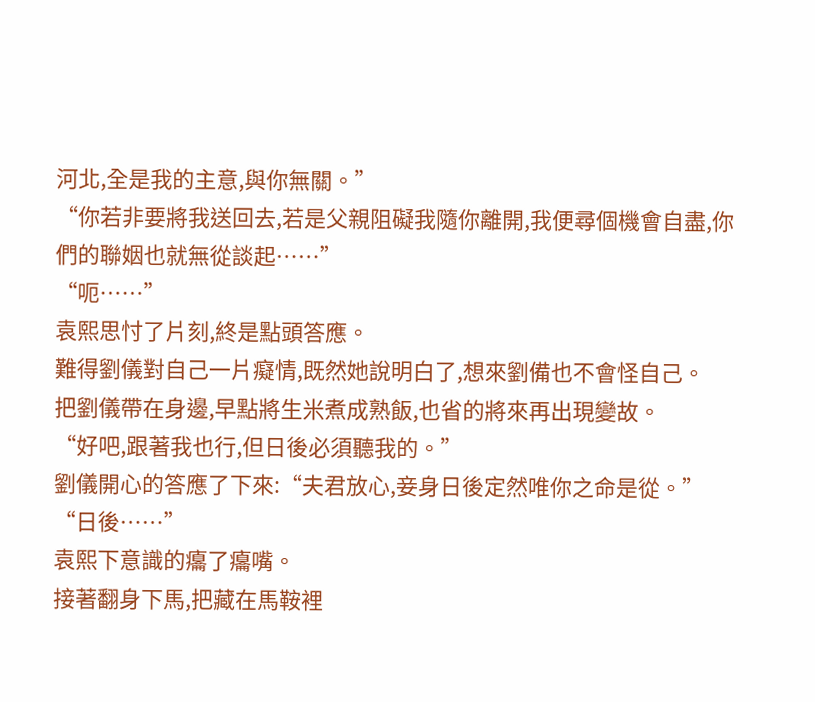河北,全是我的主意,與你無關。”
“你若非要將我送回去,若是父親阻礙我隨你離開,我便尋個機會自盡,你們的聯姻也就無從談起……”
“呃……”
袁熙思忖了片刻,終是點頭答應。
難得劉儀對自己一片癡情,既然她說明白了,想來劉備也不會怪自己。
把劉儀帶在身邊,早點將生米煮成熟飯,也省的將來再出現變故。
“好吧,跟著我也行,但日後必須聽我的。”
劉儀開心的答應了下來:“夫君放心,妾身日後定然唯你之命是從。”
“日後……”
袁熙下意識的癟了癟嘴。
接著翻身下馬,把藏在馬鞍裡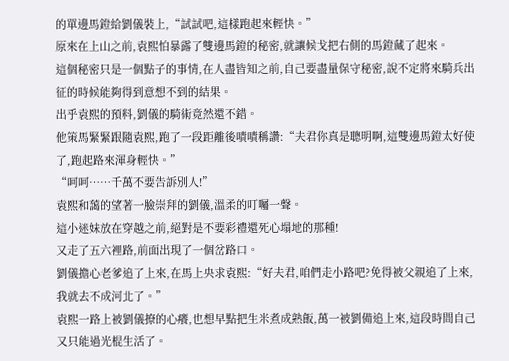的單邊馬鐙給劉儀裝上,“試試吧,這樣跑起來輕快。”
原來在上山之前,袁熙怕暴露了雙邊馬鐙的秘密,就讓候戈把右側的馬鐙藏了起來。
這個秘密只是一個點子的事情,在人盡皆知之前,自己要盡量保守秘密,說不定將來騎兵出征的時候能夠得到意想不到的結果。
出乎袁熙的預料,劉儀的騎術竟然還不錯。
他策馬緊緊跟隨袁熙,跑了一段距離後嘖嘖稱讚:“夫君你真是聰明啊,這雙邊馬鐙太好使了,跑起路來渾身輕快。”
“呵呵……千萬不要告訴別人!”
袁熙和藹的望著一臉崇拜的劉儀,溫柔的叮囑一聲。
這小迷妹放在穿越之前,絕對是不要彩禮還死心塌地的那種!
又走了五六裡路,前面出現了一個岔路口。
劉儀擔心老爹追了上來,在馬上央求袁熙:“好夫君,咱們走小路吧?免得被父親追了上來,我就去不成河北了。”
袁熙一路上被劉儀撩的心癢,也想早點把生米煮成熟飯,萬一被劉備追上來,這段時間自己又只能過光棍生活了。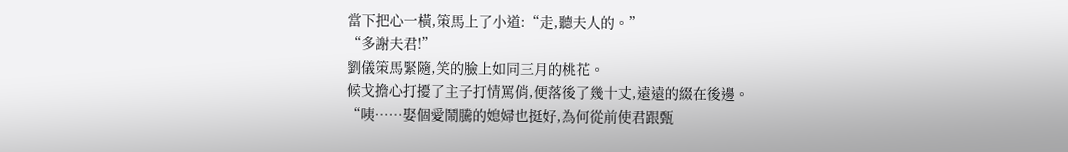當下把心一橫,策馬上了小道:“走,聽夫人的。”
“多謝夫君!”
劉儀策馬緊隨,笑的臉上如同三月的桃花。
候戈擔心打擾了主子打情罵俏,便落後了幾十丈,遠遠的綴在後邊。
“咦……娶個愛鬧騰的媳婦也挺好,為何從前使君跟甄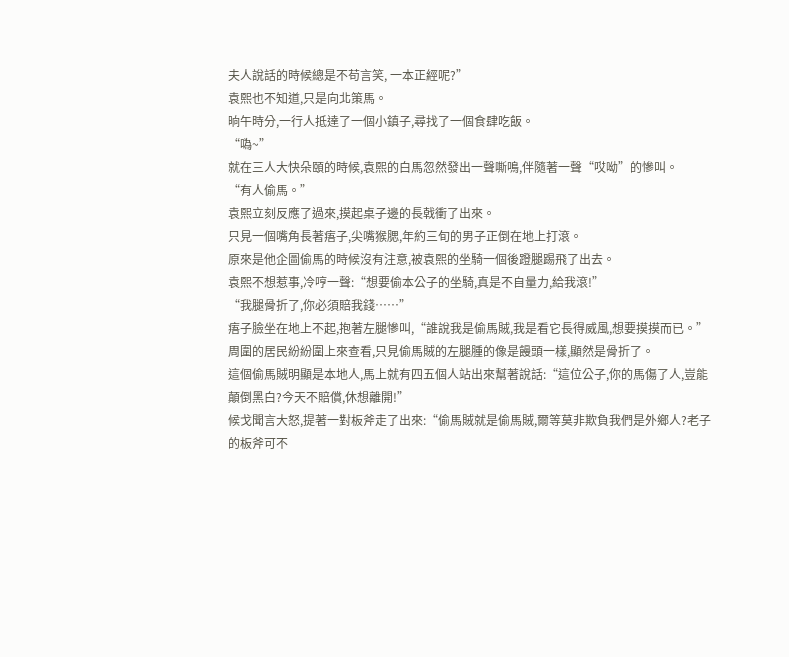夫人說話的時候總是不苟言笑, 一本正經呢?”
袁熙也不知道,只是向北策馬。
晌午時分,一行人抵達了一個小鎮子,尋找了一個食肆吃飯。
“噅~”
就在三人大快朵頤的時候,袁熙的白馬忽然發出一聲嘶鳴,伴隨著一聲“哎呦”的慘叫。
“有人偷馬。”
袁熙立刻反應了過來,摸起桌子邊的長戟衝了出來。
只見一個嘴角長著痦子,尖嘴猴腮,年約三旬的男子正倒在地上打滾。
原來是他企圖偷馬的時候沒有注意,被袁熙的坐騎一個後蹬腿踢飛了出去。
袁熙不想惹事,冷哼一聲:“想要偷本公子的坐騎,真是不自量力,給我滾!”
“我腿骨折了,你必須賠我錢……”
痦子臉坐在地上不起,抱著左腿慘叫,“誰說我是偷馬賊,我是看它長得威風,想要摸摸而已。”
周圍的居民紛紛圍上來查看,只見偷馬賊的左腿腫的像是饅頭一樣,顯然是骨折了。
這個偷馬賊明顯是本地人,馬上就有四五個人站出來幫著說話:“這位公子,你的馬傷了人,豈能顛倒黑白?今天不賠償,休想離開!”
候戈聞言大怒,提著一對板斧走了出來:“偷馬賊就是偷馬賊,爾等莫非欺負我們是外鄉人?老子的板斧可不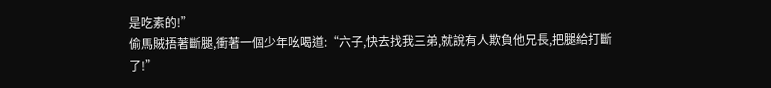是吃素的!”
偷馬賊捂著斷腿,衝著一個少年吆喝道:“六子,快去找我三弟,就說有人欺負他兄長,把腿給打斷了!”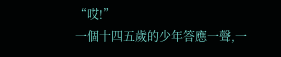“哎!”
一個十四五歲的少年答應一聲,一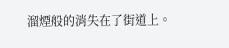溜煙般的消失在了街道上。